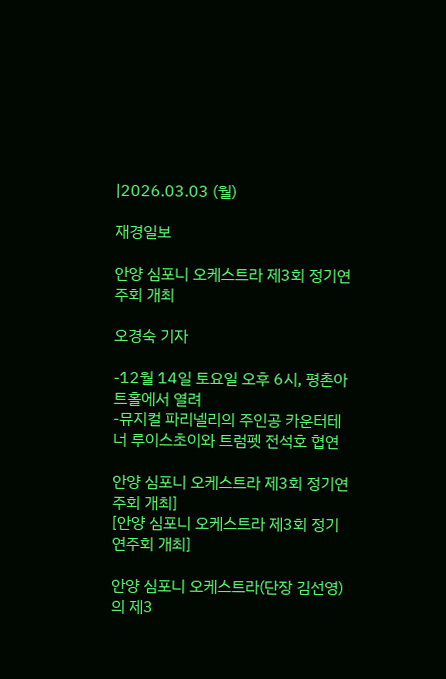|2026.03.03 (월)

재경일보

안양 심포니 오케스트라 제3회 정기연주회 개최

오경숙 기자

-12월 14일 토요일 오후 6시, 평촌아트홀에서 열려
-뮤지컬 파리넬리의 주인공 카운터테너 루이스초이와 트럼펫 전석호 협연

안양 심포니 오케스트라 제3회 정기연주회 개최]
[안양 심포니 오케스트라 제3회 정기연주회 개최]

안양 심포니 오케스트라(단장 김선영)의 제3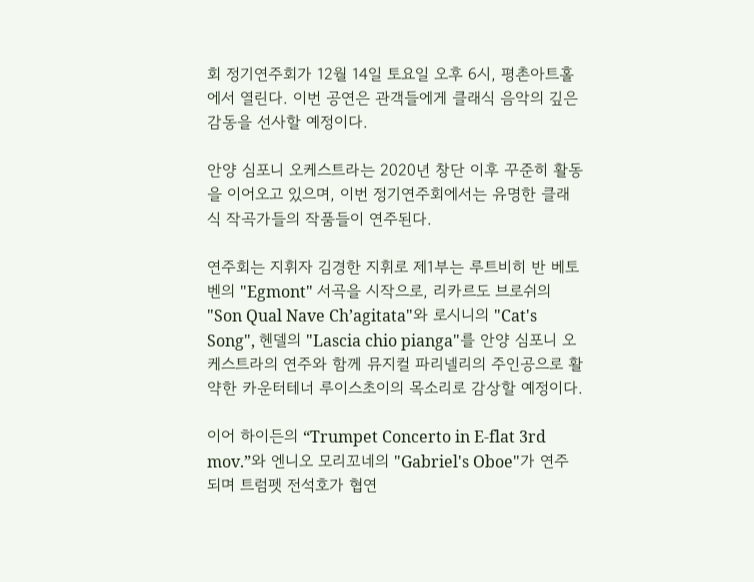회 정기연주회가 12월 14일 토요일 오후 6시, 평촌아트홀에서 열린다. 이번 공연은 관객들에게 클래식 음악의 깊은 감동을 선사할 예정이다.

안양 심포니 오케스트라는 2020년 창단 이후 꾸준히 활동을 이어오고 있으며, 이번 정기연주회에서는 유명한 클래식 작곡가들의 작품들이 연주된다.

연주회는 지휘자 김경한 지휘로 제1부는 루트비히 반 베토벤의 "Egmont" 서곡을 시작으로, 리카르도 브로쉬의 "Son Qual Nave Ch’agitata"와 로시니의 "Cat's Song", 헨델의 "Lascia chio pianga"를 안양 심포니 오케스트라의 연주와 함께 뮤지컬 파리넬리의 주인공으로 활약한 카운터테너 루이스초이의 목소리로 감상할 예정이다.

이어 하이든의 “Trumpet Concerto in E-flat 3rd mov.”와 엔니오 모리꼬네의 "Gabriel's Oboe"가 연주되며 트럼펫 전석호가 협연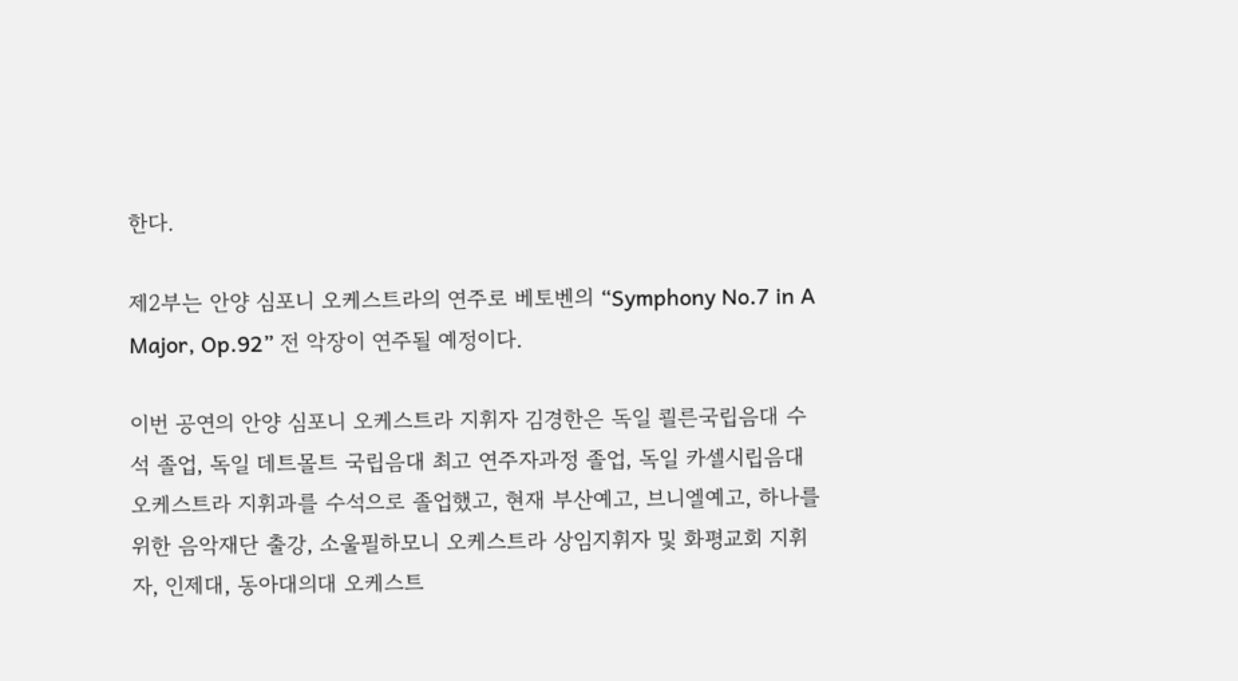한다.

제2부는 안양 심포니 오케스트라의 연주로 베토벤의 “Symphony No.7 in A Major, Op.92” 전 악장이 연주될 예정이다.

이번 공연의 안양 심포니 오케스트라 지휘자 김경한은 독일 쾰른국립음대 수석 졸업, 독일 데트몰트 국립음대 최고 연주자과정 졸업, 독일 카셀시립음대 오케스트라 지휘과를 수석으로 졸업했고, 현재 부산예고, 브니엘예고, 하나를 위한 음악재단 출강, 소울필하모니 오케스트라 상임지휘자 및 화평교회 지휘자, 인제대, 동아대의대 오케스트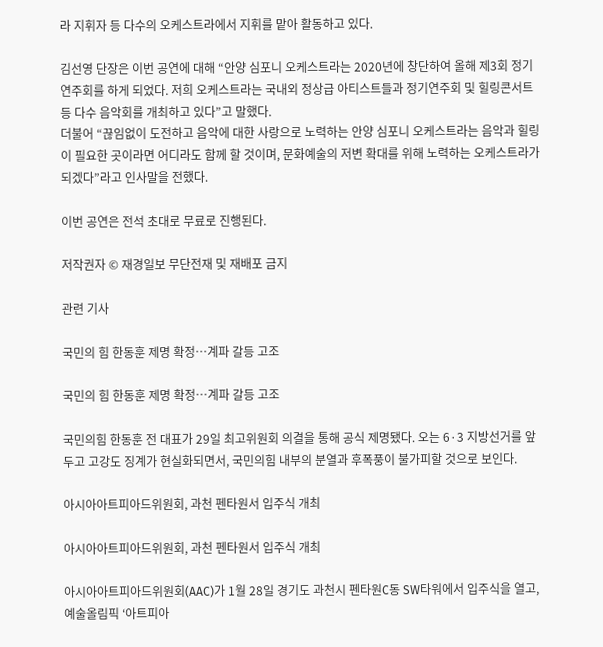라 지휘자 등 다수의 오케스트라에서 지휘를 맡아 활동하고 있다.

김선영 단장은 이번 공연에 대해 “안양 심포니 오케스트라는 2020년에 창단하여 올해 제3회 정기연주회를 하게 되었다. 저희 오케스트라는 국내외 정상급 아티스트들과 정기연주회 및 힐링콘서트 등 다수 음악회를 개최하고 있다”고 말했다.
더불어 “끊임없이 도전하고 음악에 대한 사랑으로 노력하는 안양 심포니 오케스트라는 음악과 힐링이 필요한 곳이라면 어디라도 함께 할 것이며, 문화예술의 저변 확대를 위해 노력하는 오케스트라가 되겠다”라고 인사말을 전했다.

이번 공연은 전석 초대로 무료로 진행된다.

저작권자 © 재경일보 무단전재 및 재배포 금지

관련 기사

국민의 힘 한동훈 제명 확정…계파 갈등 고조

국민의 힘 한동훈 제명 확정…계파 갈등 고조

국민의힘 한동훈 전 대표가 29일 최고위원회 의결을 통해 공식 제명됐다. 오는 6·3 지방선거를 앞두고 고강도 징계가 현실화되면서, 국민의힘 내부의 분열과 후폭풍이 불가피할 것으로 보인다.

아시아아트피아드위원회, 과천 펜타원서 입주식 개최

아시아아트피아드위원회, 과천 펜타원서 입주식 개최

아시아아트피아드위원회(AAC)가 1월 28일 경기도 과천시 펜타원C동 SW타워에서 입주식을 열고, 예술올림픽 ‘아트피아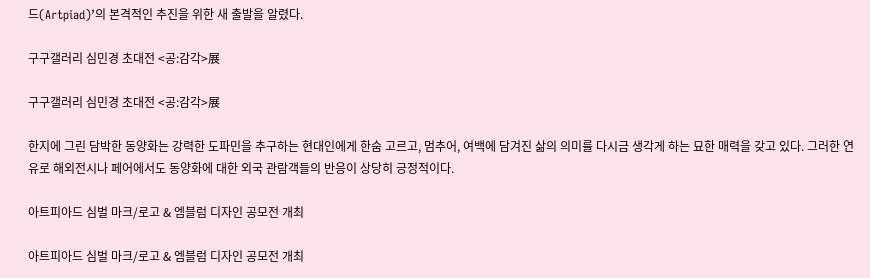드(Artpiad)’의 본격적인 추진을 위한 새 출발을 알렸다.

구구갤러리 심민경 초대전 <공:감각>展

구구갤러리 심민경 초대전 <공:감각>展

한지에 그린 담박한 동양화는 강력한 도파민을 추구하는 현대인에게 한숨 고르고, 멈추어, 여백에 담겨진 삶의 의미를 다시금 생각게 하는 묘한 매력을 갖고 있다. 그러한 연유로 해외전시나 페어에서도 동양화에 대한 외국 관람객들의 반응이 상당히 긍정적이다.

아트피아드 심벌 마크/로고 & 엠블럼 디자인 공모전 개최

아트피아드 심벌 마크/로고 & 엠블럼 디자인 공모전 개최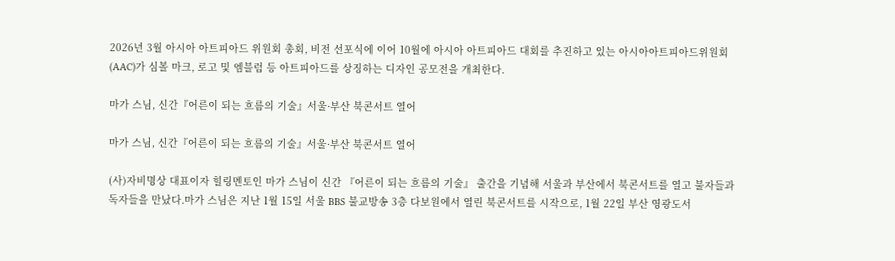2026년 3월 아시아 아트피아드 위원회 총회, 비전 선포식에 이어 10월에 아시아 아트피아드 대회를 추진하고 있는 아시아아트피아드위원회(AAC)가 심볼 마크, 로고 및 엠블럼 등 아트피아드를 상징하는 디자인 공모전을 개최한다.

마가 스님, 신간『어른이 되는 흐름의 기술』서울·부산 북콘서트 열어

마가 스님, 신간『어른이 되는 흐름의 기술』서울·부산 북콘서트 열어

(사)자비명상 대표이자 힐링멘토인 마가 스님이 신간 『어른이 되는 흐름의 기술』 출간을 기념해 서울과 부산에서 북콘서트를 열고 불자들과 독자들을 만났다.마가 스님은 지난 1월 15일 서울 BBS 불교방송 3층 다보원에서 열린 북콘서트를 시작으로, 1월 22일 부산 영광도서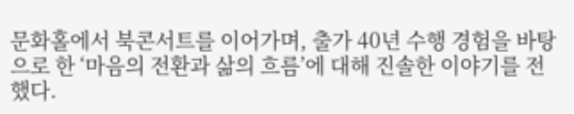문화홀에서 북콘서트를 이어가며, 출가 40년 수행 경험을 바탕으로 한 ‘마음의 전환과 삶의 흐름’에 대해 진솔한 이야기를 전했다.